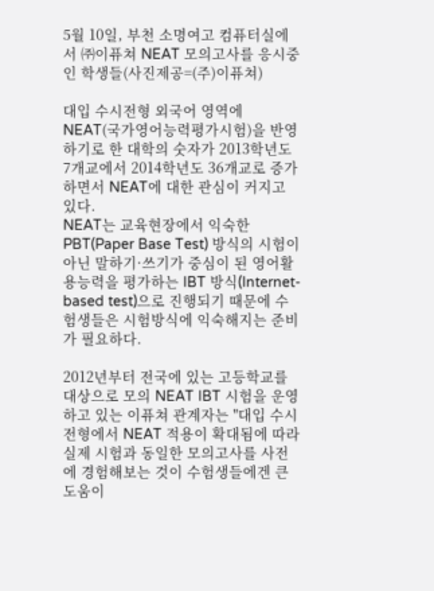5월 10일, 부천 소명여고 컴퓨터실에서 ㈜이퓨쳐 NEAT 모의고사를 응시중인 학생들(사진제공=(주)이퓨쳐)

대입 수시전형 외국어 영역에 NEAT(국가영어능력평가시험)을 반영하기로 한 대학의 숫자가 2013학년도 7개교에서 2014학년도 36개교로 증가하면서 NEAT에 대한 관심이 커지고 있다.
NEAT는 교육현장에서 익숙한 PBT(Paper Base Test) 방식의 시험이 아닌 말하기·쓰기가 중심이 된 영어활용능력을 평가하는 IBT 방식(Internet-based test)으로 진행되기 때문에 수험생들은 시험방식에 익숙해지는 준비가 필요하다.

2012년부터 전국에 있는 고등학교를 대상으로 모의 NEAT IBT 시험을 운영하고 있는 이퓨쳐 관계자는 "대입 수시 전형에서 NEAT 적용이 확대됨에 따라 실제 시험과 동일한 모의고사를 사전에 경험해보는 것이 수험생들에겐 큰 도움이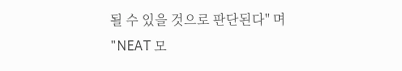될 수 있을 것으로 판단된다" 며 "NEAT 모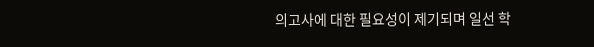의고사에 대한 필요성이 제기되며 일선 학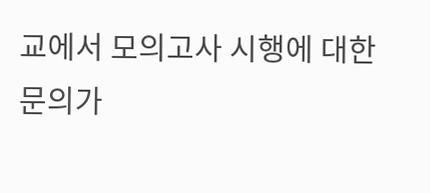교에서 모의고사 시행에 대한 문의가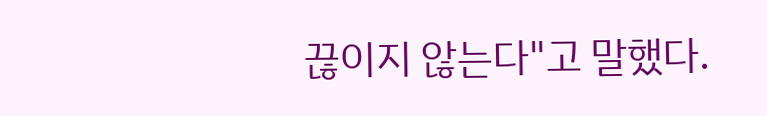끊이지 않는다"고 말했다.